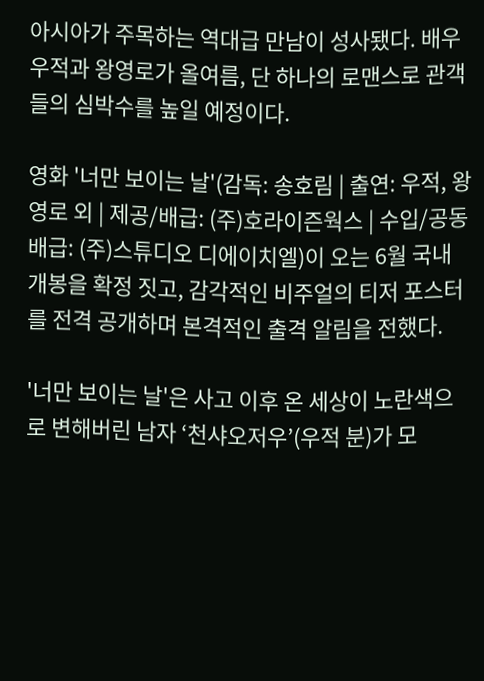아시아가 주목하는 역대급 만남이 성사됐다. 배우 우적과 왕영로가 올여름, 단 하나의 로맨스로 관객들의 심박수를 높일 예정이다.

영화 '너만 보이는 날'(감독: 송호림 | 출연: 우적, 왕영로 외 | 제공/배급: (주)호라이즌웍스 | 수입/공동배급: (주)스튜디오 디에이치엘)이 오는 6월 국내 개봉을 확정 짓고, 감각적인 비주얼의 티저 포스터를 전격 공개하며 본격적인 출격 알림을 전했다.

'너만 보이는 날'은 사고 이후 온 세상이 노란색으로 변해버린 남자 ‘천샤오저우’(우적 분)가 모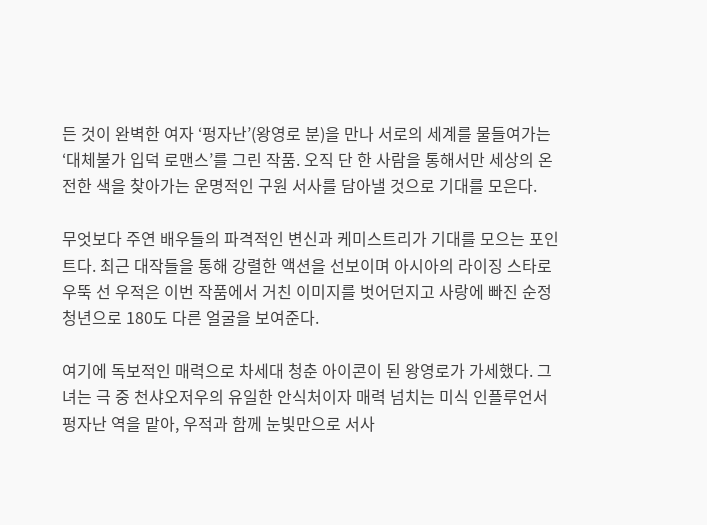든 것이 완벽한 여자 ‘펑자난’(왕영로 분)을 만나 서로의 세계를 물들여가는 ‘대체불가 입덕 로맨스’를 그린 작품. 오직 단 한 사람을 통해서만 세상의 온전한 색을 찾아가는 운명적인 구원 서사를 담아낼 것으로 기대를 모은다.

무엇보다 주연 배우들의 파격적인 변신과 케미스트리가 기대를 모으는 포인트다. 최근 대작들을 통해 강렬한 액션을 선보이며 아시아의 라이징 스타로 우뚝 선 우적은 이번 작품에서 거친 이미지를 벗어던지고 사랑에 빠진 순정 청년으로 180도 다른 얼굴을 보여준다.

여기에 독보적인 매력으로 차세대 청춘 아이콘이 된 왕영로가 가세했다. 그녀는 극 중 천샤오저우의 유일한 안식처이자 매력 넘치는 미식 인플루언서 펑자난 역을 맡아, 우적과 함께 눈빛만으로 서사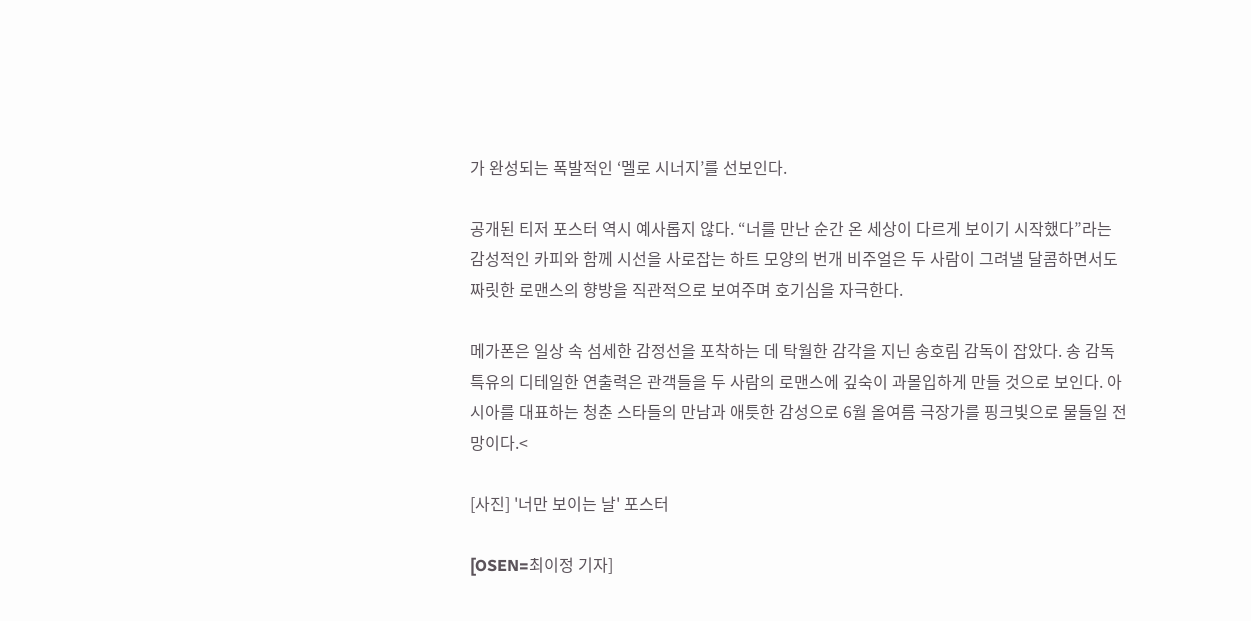가 완성되는 폭발적인 ‘멜로 시너지’를 선보인다.

공개된 티저 포스터 역시 예사롭지 않다. “너를 만난 순간 온 세상이 다르게 보이기 시작했다”라는 감성적인 카피와 함께 시선을 사로잡는 하트 모양의 번개 비주얼은 두 사람이 그려낼 달콤하면서도 짜릿한 로맨스의 향방을 직관적으로 보여주며 호기심을 자극한다.

메가폰은 일상 속 섬세한 감정선을 포착하는 데 탁월한 감각을 지닌 송호림 감독이 잡았다. 송 감독 특유의 디테일한 연출력은 관객들을 두 사람의 로맨스에 깊숙이 과몰입하게 만들 것으로 보인다. 아시아를 대표하는 청춘 스타들의 만남과 애틋한 감성으로 6월 올여름 극장가를 핑크빛으로 물들일 전망이다.<

[사진] '너만 보이는 날' 포스터

[OSEN=최이정 기자]